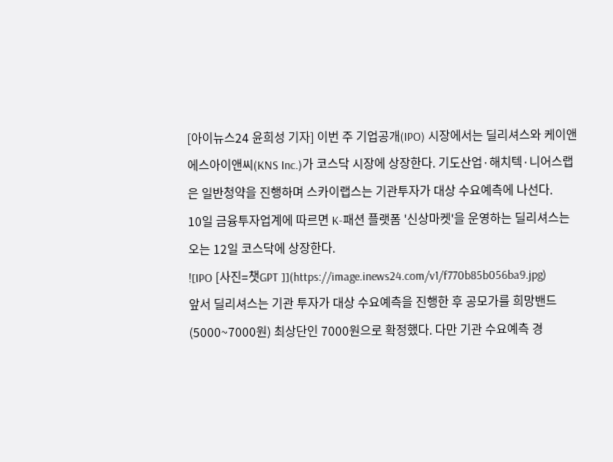[아이뉴스24 윤희성 기자] 이번 주 기업공개(IPO) 시장에서는 딜리셔스와 케이앤에스아이앤씨(KNS Inc.)가 코스닥 시장에 상장한다. 기도산업·해치텍·니어스랩은 일반청약을 진행하며 스카이랩스는 기관투자가 대상 수요예측에 나선다.
10일 금융투자업계에 따르면 K-패션 플랫폼 '신상마켓'을 운영하는 딜리셔스는 오는 12일 코스닥에 상장한다.
![IPO [사진=챗GPT ]](https://image.inews24.com/v1/f770b85b056ba9.jpg)
앞서 딜리셔스는 기관 투자가 대상 수요예측을 진행한 후 공모가를 희망밴드(5000~7000원) 최상단인 7000원으로 확정했다. 다만 기관 수요예측 경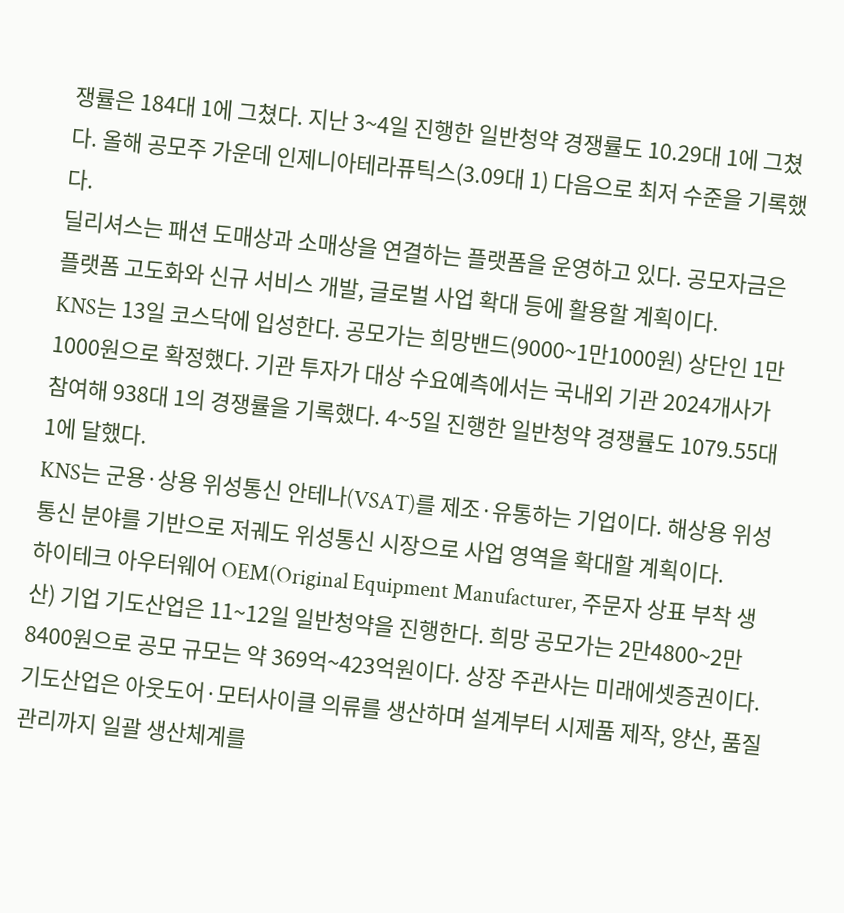쟁률은 184대 1에 그쳤다. 지난 3~4일 진행한 일반청약 경쟁률도 10.29대 1에 그쳤다. 올해 공모주 가운데 인제니아테라퓨틱스(3.09대 1) 다음으로 최저 수준을 기록했다.
딜리셔스는 패션 도매상과 소매상을 연결하는 플랫폼을 운영하고 있다. 공모자금은 플랫폼 고도화와 신규 서비스 개발, 글로벌 사업 확대 등에 활용할 계획이다.
KNS는 13일 코스닥에 입성한다. 공모가는 희망밴드(9000~1만1000원) 상단인 1만1000원으로 확정했다. 기관 투자가 대상 수요예측에서는 국내외 기관 2024개사가 참여해 938대 1의 경쟁률을 기록했다. 4~5일 진행한 일반청약 경쟁률도 1079.55대 1에 달했다.
KNS는 군용·상용 위성통신 안테나(VSAT)를 제조·유통하는 기업이다. 해상용 위성통신 분야를 기반으로 저궤도 위성통신 시장으로 사업 영역을 확대할 계획이다.
하이테크 아우터웨어 OEM(Original Equipment Manufacturer, 주문자 상표 부착 생산) 기업 기도산업은 11~12일 일반청약을 진행한다. 희망 공모가는 2만4800~2만8400원으로 공모 규모는 약 369억~423억원이다. 상장 주관사는 미래에셋증권이다.
기도산업은 아웃도어·모터사이클 의류를 생산하며 설계부터 시제품 제작, 양산, 품질관리까지 일괄 생산체계를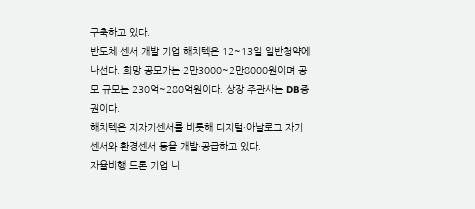구축하고 있다.
반도체 센서 개발 기업 해치텍은 12~13일 일반청약에 나선다. 희망 공모가는 2만3000~2만8000원이며 공모 규모는 230억~280억원이다. 상장 주관사는 DB증권이다.
해치텍은 지자기센서를 비롯해 디지털·아날로그 자기센서와 환경센서 등을 개발·공급하고 있다.
자율비행 드론 기업 니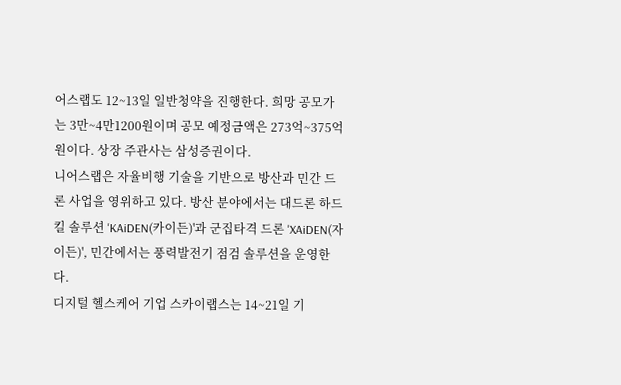어스랩도 12~13일 일반청약을 진행한다. 희망 공모가는 3만~4만1200원이며 공모 예정금액은 273억~375억원이다. 상장 주관사는 삼성증권이다.
니어스랩은 자율비행 기술을 기반으로 방산과 민간 드론 사업을 영위하고 있다. 방산 분야에서는 대드론 하드킬 솔루션 'KAiDEN(카이든)'과 군집타격 드론 'XAiDEN(자이든)', 민간에서는 풍력발전기 점검 솔루션을 운영한다.
디지털 헬스케어 기업 스카이랩스는 14~21일 기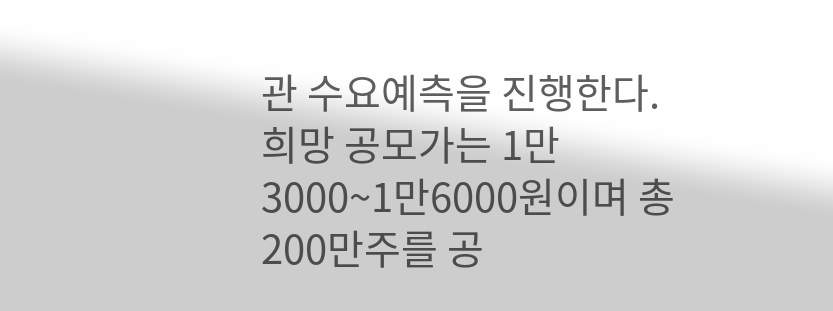관 수요예측을 진행한다. 희망 공모가는 1만3000~1만6000원이며 총 200만주를 공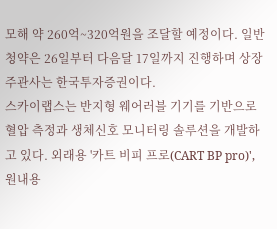모해 약 260억~320억원을 조달할 예정이다. 일반청약은 26일부터 다음달 17일까지 진행하며 상장 주관사는 한국투자증권이다.
스카이랩스는 반지형 웨어러블 기기를 기반으로 혈압 측정과 생체신호 모니터링 솔루션을 개발하고 있다. 외래용 '카트 비피 프로(CART BP pro)', 원내용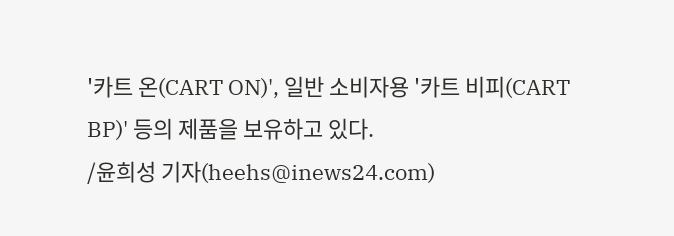'카트 온(CART ON)', 일반 소비자용 '카트 비피(CART BP)' 등의 제품을 보유하고 있다.
/윤희성 기자(heehs@inews24.com)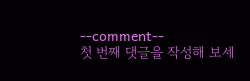--comment--
첫 번째 댓글을 작성해 보세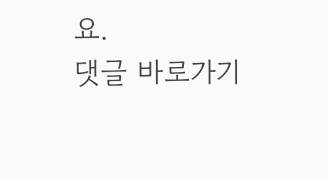요.
댓글 바로가기